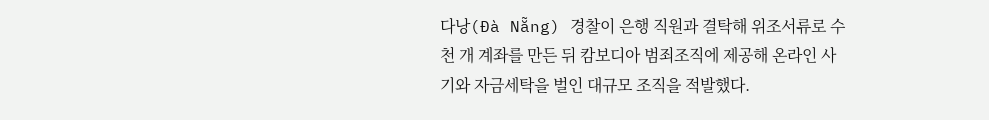다낭(Đà Nẵng) 경찰이 은행 직원과 결탁해 위조서류로 수천 개 계좌를 만든 뒤 캄보디아 범죄조직에 제공해 온라인 사기와 자금세탁을 벌인 대규모 조직을 적발했다.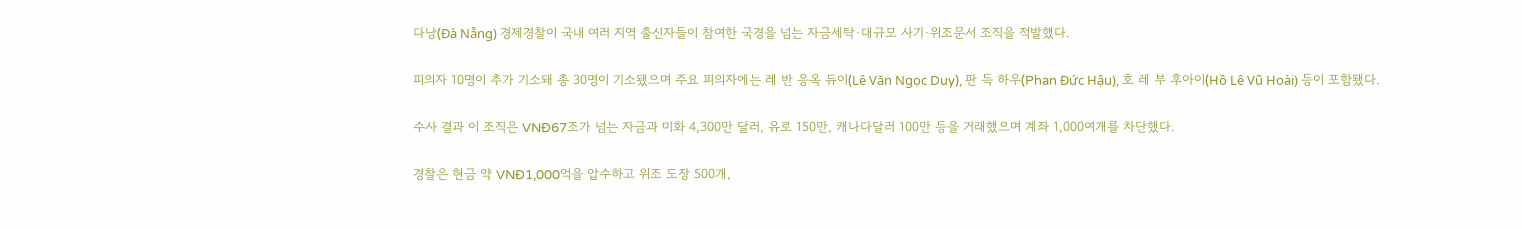다낭(Đà Nẵng) 경제경찰이 국내 여러 지역 출신자들이 참여한 국경을 넘는 자금세탁·대규모 사기·위조문서 조직을 적발했다.

피의자 10명이 추가 기소돼 총 30명이 기소됐으며 주요 피의자에는 레 반 응옥 듀이(Lê Văn Ngọc Duy), 판 득 하우(Phan Đức Hậu), 호 레 부 후아이(Hồ Lê Vũ Hoài) 등이 포함됐다.

수사 결과 이 조직은 VNĐ67조가 넘는 자금과 미화 4,300만 달러, 유로 150만, 캐나다달러 100만 등을 거래했으며 계좌 1,000여개를 차단했다.

경찰은 현금 약 VNĐ1,000억을 압수하고 위조 도장 500개,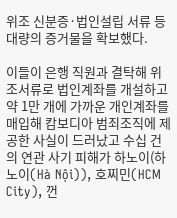위조 신분증·법인설립 서류 등 대량의 증거물을 확보했다.

이들이 은행 직원과 결탁해 위조서류로 법인계좌를 개설하고 약 1만 개에 가까운 개인계좌를 매입해 캄보디아 범죄조직에 제공한 사실이 드러났고 수십 건의 연관 사기 피해가 하노이(하노이(Hà Nội)), 호찌민(HCM City), 껀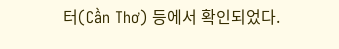터(Cần Thơ) 등에서 확인되었다.